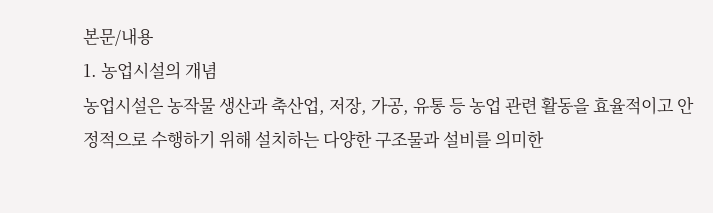본문/내용
1. 농업시설의 개념
농업시설은 농작물 생산과 축산업, 저장, 가공, 유통 등 농업 관련 활동을 효율적이고 안정적으로 수행하기 위해 설치하는 다양한 구조물과 설비를 의미한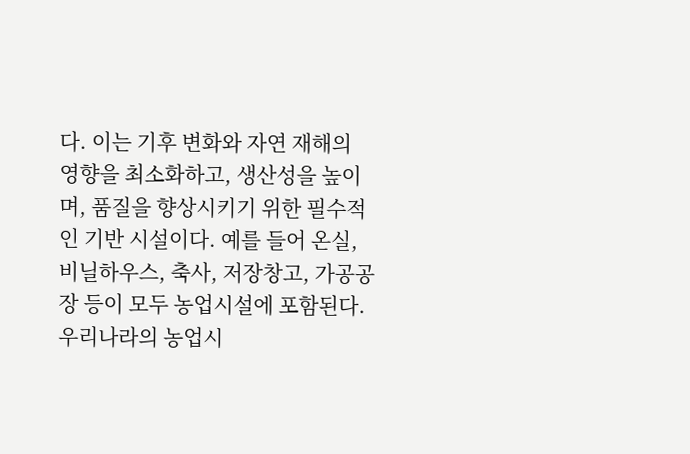다. 이는 기후 변화와 자연 재해의 영향을 최소화하고, 생산성을 높이며, 품질을 향상시키기 위한 필수적인 기반 시설이다. 예를 들어 온실, 비닐하우스, 축사, 저장창고, 가공공장 등이 모두 농업시설에 포함된다. 우리나라의 농업시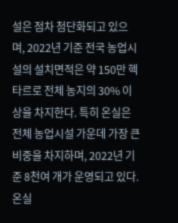설은 점차 첨단화되고 있으며, 2022년 기준 전국 농업시설의 설치면적은 약 150만 헥타르로 전체 농지의 30% 이상을 차지한다. 특히 온실은 전체 농업시설 가운데 가장 큰 비중을 차지하며, 2022년 기준 8천여 개가 운영되고 있다. 온실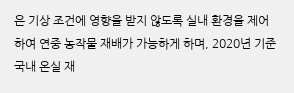은 기상 조건에 영향을 받지 않도록 실내 환경을 제어하여 연중 농작물 재배가 가능하게 하며, 2020년 기준 국내 온실 재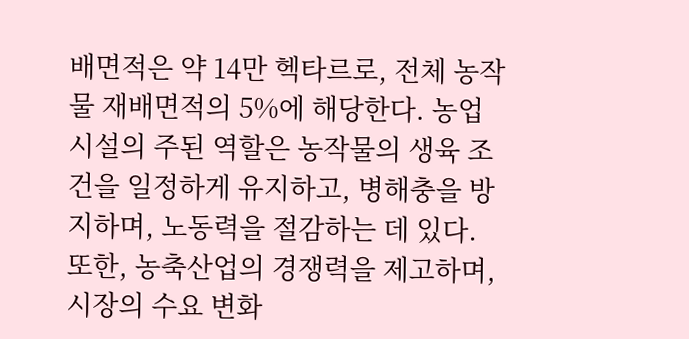배면적은 약 14만 헥타르로, 전체 농작물 재배면적의 5%에 해당한다. 농업시설의 주된 역할은 농작물의 생육 조건을 일정하게 유지하고, 병해충을 방지하며, 노동력을 절감하는 데 있다. 또한, 농축산업의 경쟁력을 제고하며, 시장의 수요 변화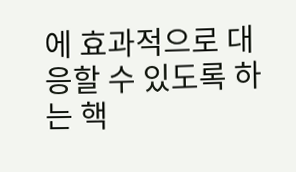에 효과적으로 대응할 수 있도록 하는 핵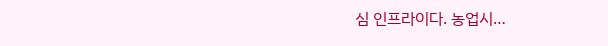심 인프라이다. 농업시…